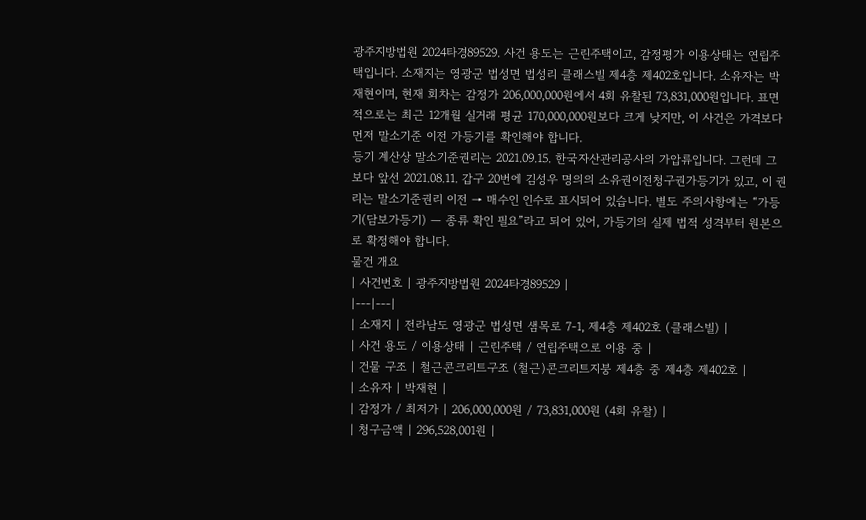광주지방법원 2024타경89529. 사건 용도는 근린주택이고, 감정평가 이용상태는 연립주택입니다. 소재지는 영광군 법성면 법성리 클래스빌 제4층 제402호입니다. 소유자는 박재현이며, 현재 회차는 감정가 206,000,000원에서 4회 유찰된 73,831,000원입니다. 표면적으로는 최근 12개월 실거래 평균 170,000,000원보다 크게 낮지만, 이 사건은 가격보다 먼저 말소기준 이전 가등기를 확인해야 합니다.
등기 계산상 말소기준권리는 2021.09.15. 한국자산관리공사의 가압류입니다. 그런데 그보다 앞선 2021.08.11. 갑구 20번에 김성우 명의의 소유권이전청구권가등기가 있고, 이 권리는 말소기준권리 이전 → 매수인 인수로 표시되어 있습니다. 별도 주의사항에는 “가등기(담보가등기) — 종류 확인 필요”라고 되어 있어, 가등기의 실제 법적 성격부터 원본으로 확정해야 합니다.
물건 개요
| 사건번호 | 광주지방법원 2024타경89529 |
|---|---|
| 소재지 | 전라남도 영광군 법성면 샘목로 7-1, 제4층 제402호 (클래스빌) |
| 사건 용도 / 이용상태 | 근린주택 / 연립주택으로 이용 중 |
| 건물 구조 | 철근콘크리트구조 (철근)콘크리트지붕 제4층 중 제4층 제402호 |
| 소유자 | 박재현 |
| 감정가 / 최저가 | 206,000,000원 / 73,831,000원 (4회 유찰) |
| 청구금액 | 296,528,001원 |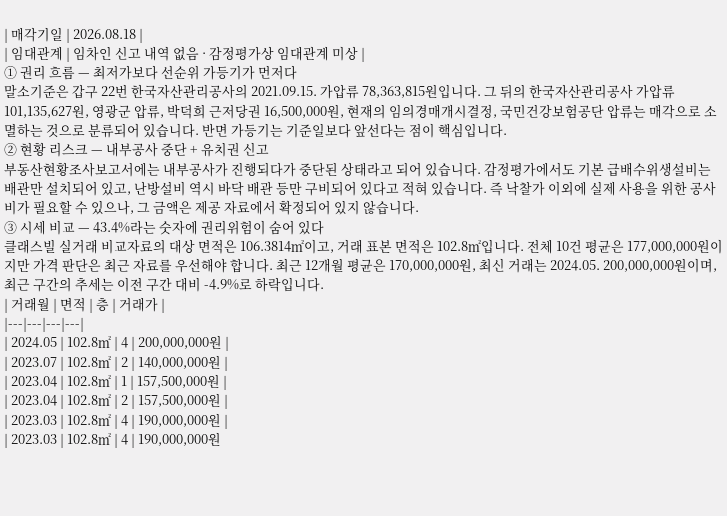| 매각기일 | 2026.08.18 |
| 임대관계 | 임차인 신고 내역 없음 · 감정평가상 임대관계 미상 |
① 권리 흐름 — 최저가보다 선순위 가등기가 먼저다
말소기준은 갑구 22번 한국자산관리공사의 2021.09.15. 가압류 78,363,815원입니다. 그 뒤의 한국자산관리공사 가압류 101,135,627원, 영광군 압류, 박덕희 근저당권 16,500,000원, 현재의 임의경매개시결정, 국민건강보험공단 압류는 매각으로 소멸하는 것으로 분류되어 있습니다. 반면 가등기는 기준일보다 앞선다는 점이 핵심입니다.
② 현황 리스크 — 내부공사 중단 + 유치권 신고
부동산현황조사보고서에는 내부공사가 진행되다가 중단된 상태라고 되어 있습니다. 감정평가에서도 기본 급배수위생설비는 배관만 설치되어 있고, 난방설비 역시 바닥 배관 등만 구비되어 있다고 적혀 있습니다. 즉 낙찰가 이외에 실제 사용을 위한 공사비가 필요할 수 있으나, 그 금액은 제공 자료에서 확정되어 있지 않습니다.
③ 시세 비교 — 43.4%라는 숫자에 권리위험이 숨어 있다
클래스빌 실거래 비교자료의 대상 면적은 106.3814㎡이고, 거래 표본 면적은 102.8㎡입니다. 전체 10건 평균은 177,000,000원이지만 가격 판단은 최근 자료를 우선해야 합니다. 최근 12개월 평균은 170,000,000원, 최신 거래는 2024.05. 200,000,000원이며, 최근 구간의 추세는 이전 구간 대비 -4.9%로 하락입니다.
| 거래월 | 면적 | 층 | 거래가 |
|---|---|---|---|
| 2024.05 | 102.8㎡ | 4 | 200,000,000원 |
| 2023.07 | 102.8㎡ | 2 | 140,000,000원 |
| 2023.04 | 102.8㎡ | 1 | 157,500,000원 |
| 2023.04 | 102.8㎡ | 2 | 157,500,000원 |
| 2023.03 | 102.8㎡ | 4 | 190,000,000원 |
| 2023.03 | 102.8㎡ | 4 | 190,000,000원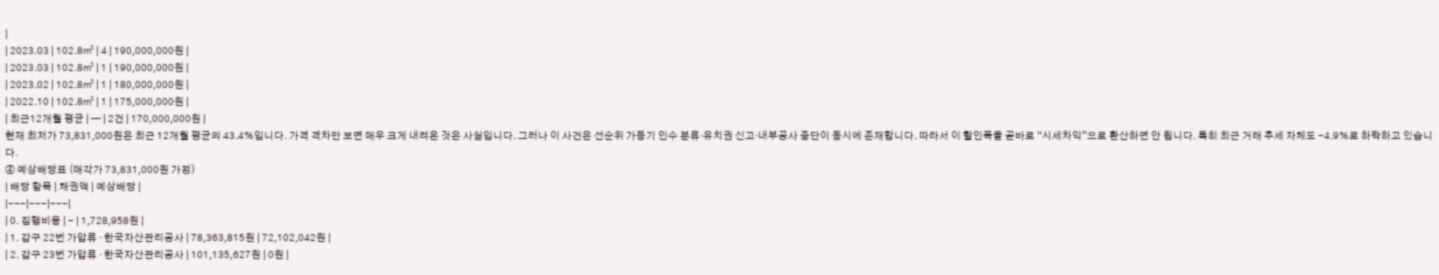|
| 2023.03 | 102.8㎡ | 4 | 190,000,000원 |
| 2023.03 | 102.8㎡ | 1 | 190,000,000원 |
| 2023.02 | 102.8㎡ | 1 | 180,000,000원 |
| 2022.10 | 102.8㎡ | 1 | 175,000,000원 |
| 최근12개월 평균 | — | 2건 | 170,000,000원 |
현재 최저가 73,831,000원은 최근 12개월 평균의 43.4%입니다. 가격 격차만 보면 매우 크게 내려온 것은 사실입니다. 그러나 이 사건은 선순위 가등기 인수 분류·유치권 신고·내부공사 중단이 동시에 존재합니다. 따라서 이 할인폭을 곧바로 “시세차익”으로 환산하면 안 됩니다. 특히 최근 거래 추세 자체도 -4.9%로 하락하고 있습니다.
④ 예상배당표 (매각가 73,831,000원 가정)
| 배당 항목 | 채권액 | 예상배당 |
|---|---|---|
| 0. 집행비용 | - | 1,728,958원 |
| 1. 갑구 22번 가압류 · 한국자산관리공사 | 78,363,815원 | 72,102,042원 |
| 2. 갑구 23번 가압류 · 한국자산관리공사 | 101,135,627원 | 0원 |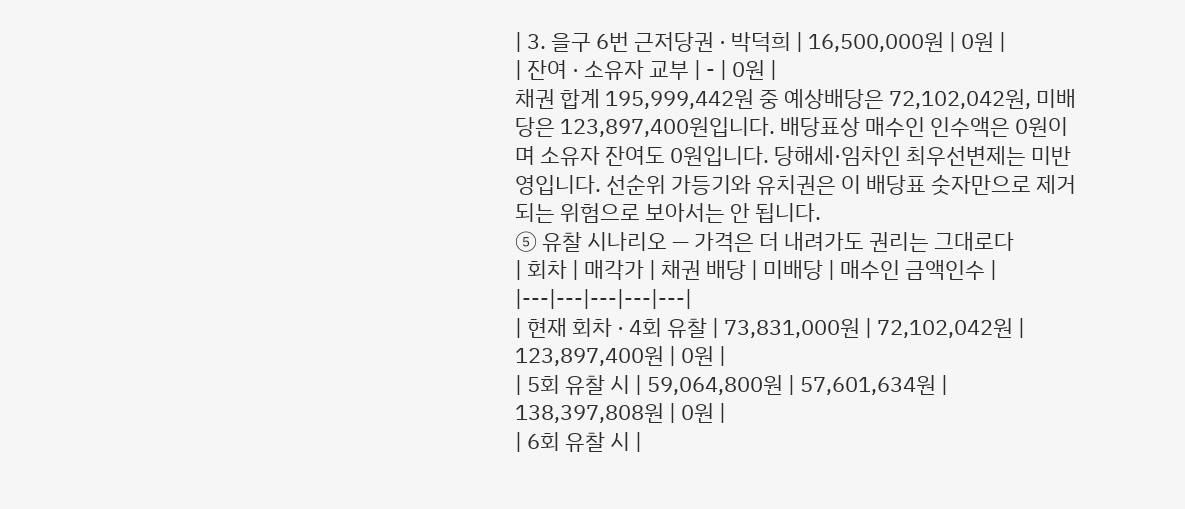| 3. 을구 6번 근저당권 · 박덕희 | 16,500,000원 | 0원 |
| 잔여 · 소유자 교부 | - | 0원 |
채권 합계 195,999,442원 중 예상배당은 72,102,042원, 미배당은 123,897,400원입니다. 배당표상 매수인 인수액은 0원이며 소유자 잔여도 0원입니다. 당해세·임차인 최우선변제는 미반영입니다. 선순위 가등기와 유치권은 이 배당표 숫자만으로 제거되는 위험으로 보아서는 안 됩니다.
⑤ 유찰 시나리오 — 가격은 더 내려가도 권리는 그대로다
| 회차 | 매각가 | 채권 배당 | 미배당 | 매수인 금액인수 |
|---|---|---|---|---|
| 현재 회차 · 4회 유찰 | 73,831,000원 | 72,102,042원 | 123,897,400원 | 0원 |
| 5회 유찰 시 | 59,064,800원 | 57,601,634원 | 138,397,808원 | 0원 |
| 6회 유찰 시 |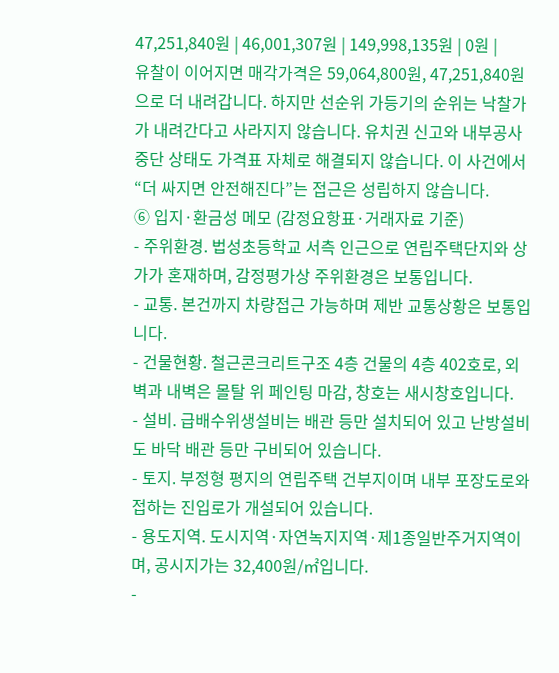47,251,840원 | 46,001,307원 | 149,998,135원 | 0원 |
유찰이 이어지면 매각가격은 59,064,800원, 47,251,840원으로 더 내려갑니다. 하지만 선순위 가등기의 순위는 낙찰가가 내려간다고 사라지지 않습니다. 유치권 신고와 내부공사 중단 상태도 가격표 자체로 해결되지 않습니다. 이 사건에서 “더 싸지면 안전해진다”는 접근은 성립하지 않습니다.
⑥ 입지·환금성 메모 (감정요항표·거래자료 기준)
- 주위환경. 법성초등학교 서측 인근으로 연립주택단지와 상가가 혼재하며, 감정평가상 주위환경은 보통입니다.
- 교통. 본건까지 차량접근 가능하며 제반 교통상황은 보통입니다.
- 건물현황. 철근콘크리트구조 4층 건물의 4층 402호로, 외벽과 내벽은 몰탈 위 페인팅 마감, 창호는 새시창호입니다.
- 설비. 급배수위생설비는 배관 등만 설치되어 있고 난방설비도 바닥 배관 등만 구비되어 있습니다.
- 토지. 부정형 평지의 연립주택 건부지이며 내부 포장도로와 접하는 진입로가 개설되어 있습니다.
- 용도지역. 도시지역·자연녹지지역·제1종일반주거지역이며, 공시지가는 32,400원/㎡입니다.
-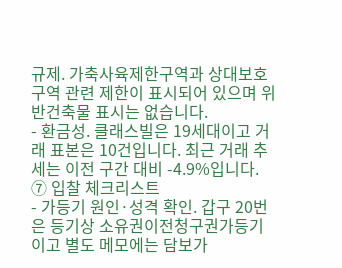규제. 가축사육제한구역과 상대보호구역 관련 제한이 표시되어 있으며 위반건축물 표시는 없습니다.
- 환금성. 클래스빌은 19세대이고 거래 표본은 10건입니다. 최근 거래 추세는 이전 구간 대비 -4.9%입니다.
⑦ 입찰 체크리스트
- 가등기 원인·성격 확인. 갑구 20번은 등기상 소유권이전청구권가등기이고 별도 메모에는 담보가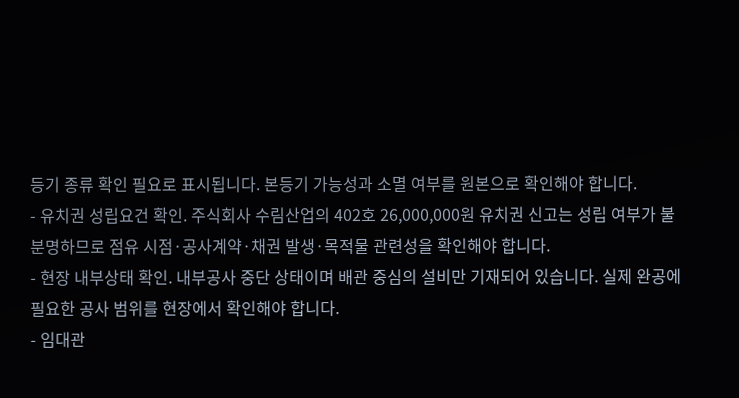등기 종류 확인 필요로 표시됩니다. 본등기 가능성과 소멸 여부를 원본으로 확인해야 합니다.
- 유치권 성립요건 확인. 주식회사 수림산업의 402호 26,000,000원 유치권 신고는 성립 여부가 불분명하므로 점유 시점·공사계약·채권 발생·목적물 관련성을 확인해야 합니다.
- 현장 내부상태 확인. 내부공사 중단 상태이며 배관 중심의 설비만 기재되어 있습니다. 실제 완공에 필요한 공사 범위를 현장에서 확인해야 합니다.
- 임대관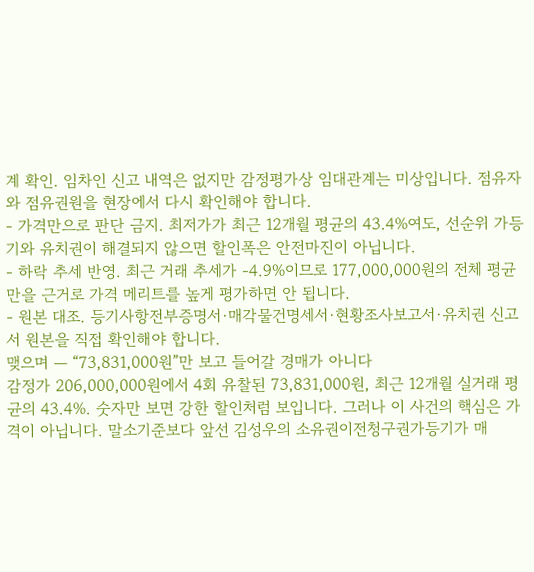계 확인. 임차인 신고 내역은 없지만 감정평가상 임대관계는 미상입니다. 점유자와 점유권원을 현장에서 다시 확인해야 합니다.
- 가격만으로 판단 금지. 최저가가 최근 12개월 평균의 43.4%여도, 선순위 가등기와 유치권이 해결되지 않으면 할인폭은 안전마진이 아닙니다.
- 하락 추세 반영. 최근 거래 추세가 -4.9%이므로 177,000,000원의 전체 평균만을 근거로 가격 메리트를 높게 평가하면 안 됩니다.
- 원본 대조. 등기사항전부증명서·매각물건명세서·현황조사보고서·유치권 신고서 원본을 직접 확인해야 합니다.
맺으며 — “73,831,000원”만 보고 들어갈 경매가 아니다
감정가 206,000,000원에서 4회 유찰된 73,831,000원, 최근 12개월 실거래 평균의 43.4%. 숫자만 보면 강한 할인처럼 보입니다. 그러나 이 사건의 핵심은 가격이 아닙니다. 말소기준보다 앞선 김성우의 소유권이전청구권가등기가 매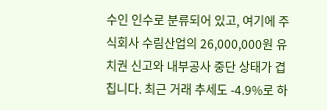수인 인수로 분류되어 있고, 여기에 주식회사 수림산업의 26,000,000원 유치권 신고와 내부공사 중단 상태가 겹칩니다. 최근 거래 추세도 -4.9%로 하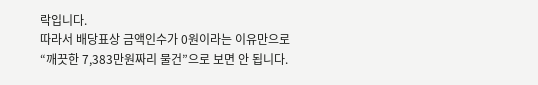락입니다.
따라서 배당표상 금액인수가 0원이라는 이유만으로 “깨끗한 7,383만원짜리 물건”으로 보면 안 됩니다.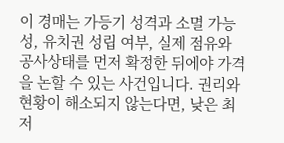이 경매는 가등기 성격과 소멸 가능성, 유치권 성립 여부, 실제 점유와 공사상태를 먼저 확정한 뒤에야 가격을 논할 수 있는 사건입니다. 권리와 현황이 해소되지 않는다면, 낮은 최저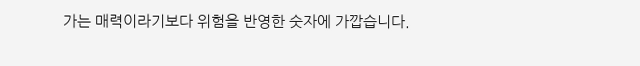가는 매력이라기보다 위험을 반영한 숫자에 가깝습니다.